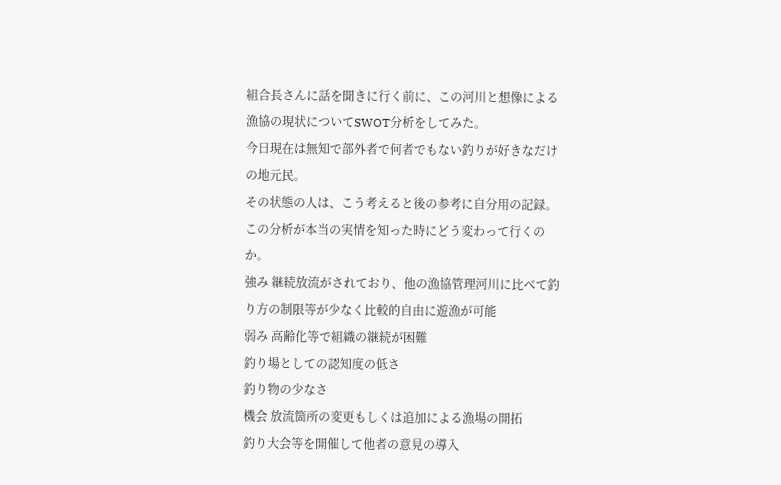組合長さんに話を聞きに行く前に、この河川と想像による漁協の現状についてSWOT分析をしてみた。
今日現在は無知で部外者で何者でもない釣りが好きなだけの地元民。
その状態の人は、こう考えると後の参考に自分用の記録。
この分析が本当の実情を知った時にどう変わって行くのか。
強み 継続放流がされており、他の漁協管理河川に比べて釣り方の制限等が少なく比較的自由に遊漁が可能
弱み 高齢化等で組織の継続が困難
釣り場としての認知度の低さ
釣り物の少なさ
機会 放流箇所の変更もしくは追加による漁場の開拓
釣り大会等を開催して他者の意見の導入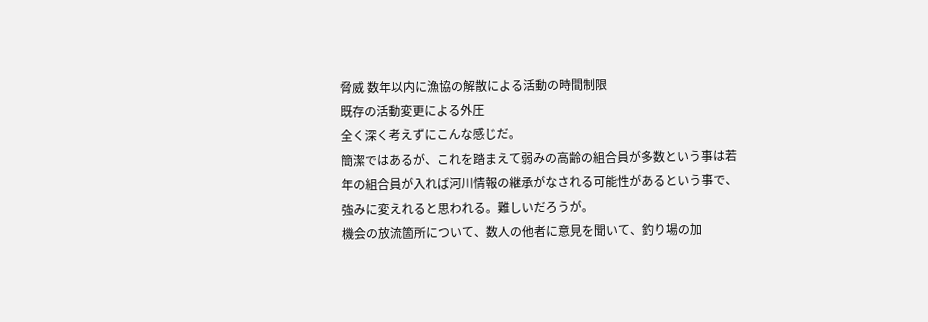脅威 数年以内に漁協の解散による活動の時間制限
既存の活動変更による外圧
全く深く考えずにこんな感じだ。
簡潔ではあるが、これを踏まえて弱みの高齢の組合員が多数という事は若年の組合員が入れば河川情報の継承がなされる可能性があるという事で、強みに変えれると思われる。難しいだろうが。
機会の放流箇所について、数人の他者に意見を聞いて、釣り場の加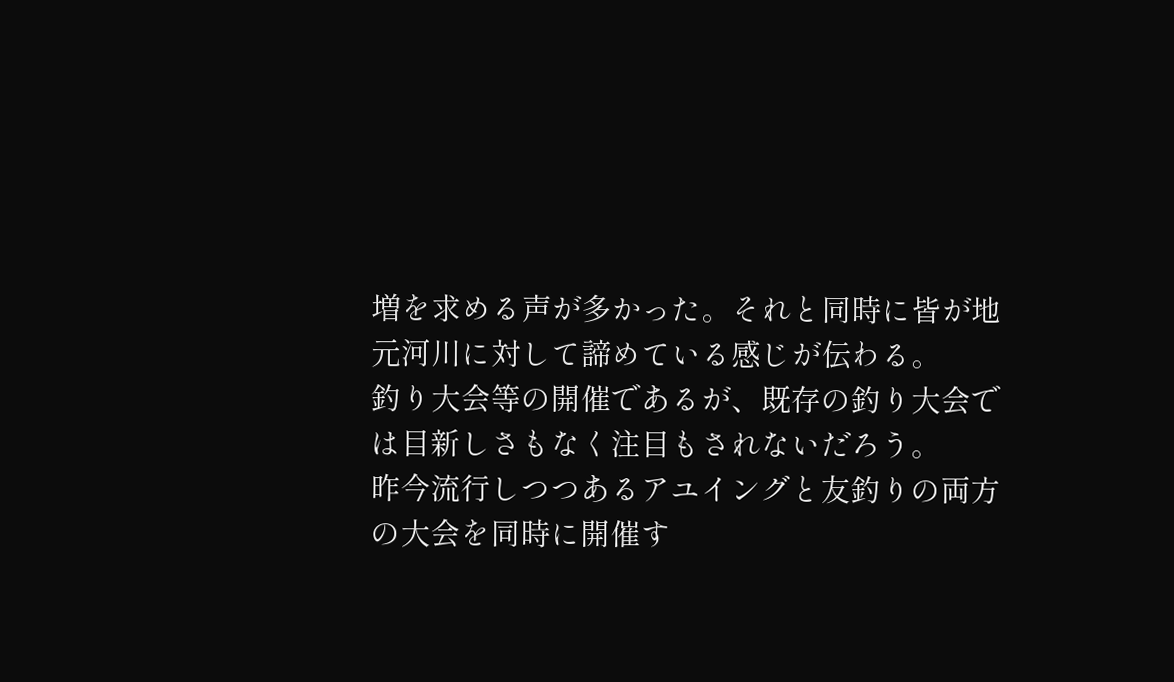増を求める声が多かった。それと同時に皆が地元河川に対して諦めている感じが伝わる。
釣り大会等の開催であるが、既存の釣り大会では目新しさもなく注目もされないだろう。
昨今流行しつつあるアユイングと友釣りの両方の大会を同時に開催す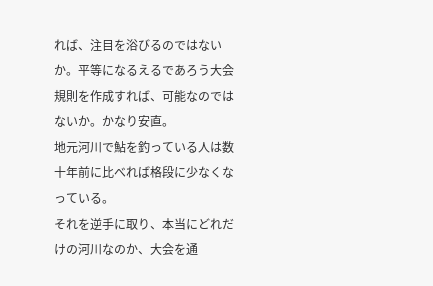れば、注目を浴びるのではないか。平等になるえるであろう大会規則を作成すれば、可能なのではないか。かなり安直。
地元河川で鮎を釣っている人は数十年前に比べれば格段に少なくなっている。
それを逆手に取り、本当にどれだけの河川なのか、大会を通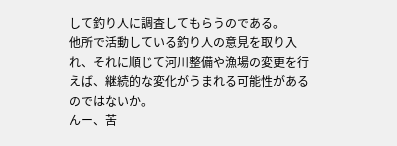して釣り人に調査してもらうのである。
他所で活動している釣り人の意見を取り入れ、それに順じて河川整備や漁場の変更を行えば、継続的な変化がうまれる可能性があるのではないか。
んー、苦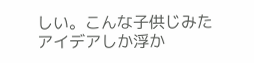しい。こんな子供じみたアイデアしか浮か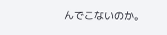んでこないのか。